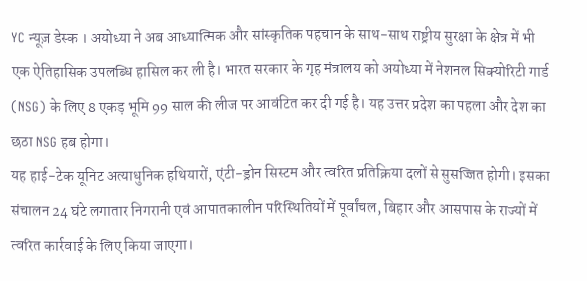YC न्यूज़ डेस्क । अयोध्या ने अब आध्यात्मिक और सांस्कृतिक पहचान के साथ-साथ राष्ट्रीय सुरक्षा के क्षेत्र में भी एक ऐतिहासिक उपलब्धि हासिल कर ली है। भारत सरकार के गृह मंत्रालय को अयोध्या में नेशनल सिक्योरिटी गार्ड (NSG) के लिए 8 एकड़ भूमि 99 साल की लीज पर आवंटित कर दी गई है। यह उत्तर प्रदेश का पहला और देश का छठा NSG हब होगा।
यह हाई-टेक यूनिट अत्याधुनिक हथियारों, एंटी-ड्रोन सिस्टम और त्वरित प्रतिक्रिया दलों से सुसज्जित होगी। इसका संचालन 24 घंटे लगातार निगरानी एवं आपातकालीन परिस्थितियों में पूर्वांचल, बिहार और आसपास के राज्यों में त्वरित कार्रवाई के लिए किया जाएगा।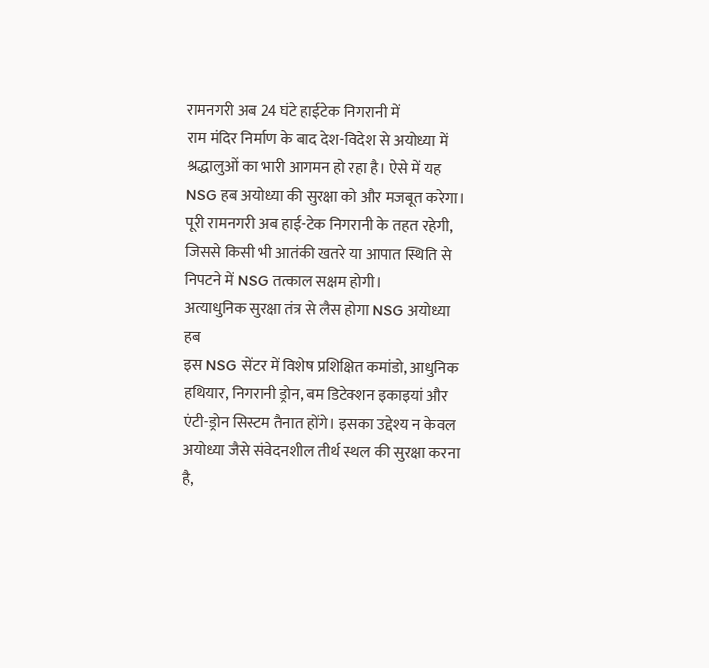रामनगरी अब 24 घंटे हाईटेक निगरानी में
राम मंदिर निर्माण के बाद देश-विदेश से अयोध्या में श्रद्धालुओं का भारी आगमन हो रहा है। ऐसे में यह NSG हब अयोध्या की सुरक्षा को और मजबूत करेगा। पूरी रामनगरी अब हाई-टेक निगरानी के तहत रहेगी, जिससे किसी भी आतंकी खतरे या आपात स्थिति से निपटने में NSG तत्काल सक्षम होगी।
अत्याधुनिक सुरक्षा तंत्र से लैस होगा NSG अयोध्या हब
इस NSG सेंटर में विशेष प्रशिक्षित कमांडो, आधुनिक हथियार, निगरानी ड्रोन, बम डिटेक्शन इकाइयां और एंटी-ड्रोन सिस्टम तैनात होंगे। इसका उद्देश्य न केवल अयोध्या जैसे संवेदनशील तीर्थ स्थल की सुरक्षा करना है,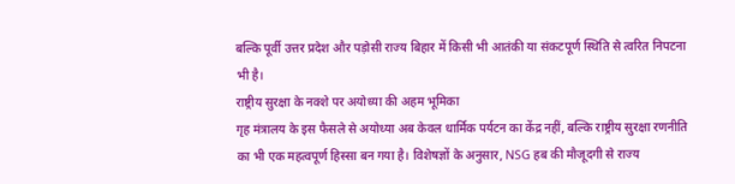बल्कि पूर्वी उत्तर प्रदेश और पड़ोसी राज्य बिहार में किसी भी आतंकी या संकटपूर्ण स्थिति से त्वरित निपटना भी है।
राष्ट्रीय सुरक्षा के नक्शे पर अयोध्या की अहम भूमिका
गृह मंत्रालय के इस फैसले से अयोध्या अब केवल धार्मिक पर्यटन का केंद्र नहीं, बल्कि राष्ट्रीय सुरक्षा रणनीति का भी एक महत्वपूर्ण हिस्सा बन गया है। विशेषज्ञों के अनुसार, NSG हब की मौजूदगी से राज्य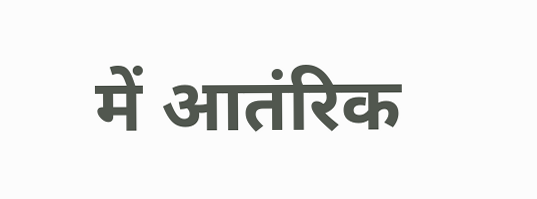में आतंरिक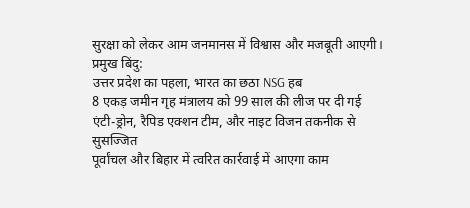सुरक्षा को लेकर आम जनमानस में विश्वास और मजबूती आएगी।
प्रमुख बिंदु:
उत्तर प्रदेश का पहला, भारत का छठा NSG हब
8 एकड़ जमीन गृह मंत्रालय को 99 साल की लीज पर दी गई
एंटी-ड्रोन, रैपिड एक्शन टीम, और नाइट विजन तकनीक से सुसज्जित
पूर्वांचल और बिहार में त्वरित कार्रवाई में आएगा काम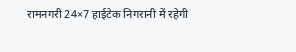रामनगरी 24×7 हाईटेक निगरानी में रहेगी